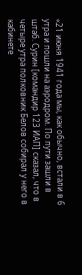«21 июня 1941 года мы, как обычно, встали в 6 утра и пошли на аэродром. По пути зашли в штаб. Сурин [командир 123 ИАП] сказал, что в четыре утра полковник Белов собирал у него в кабинете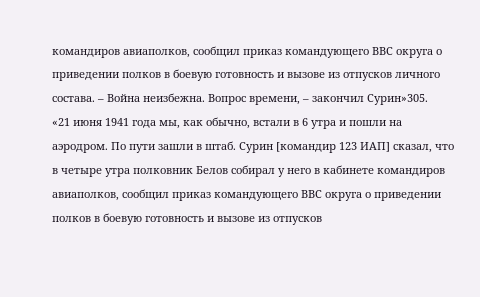командиров авиаполков, сообщил приказ командующего ВВС округа о приведении полков в боевую готовность и вызове из отпусков личного состава. – Война неизбежна. Вопрос времени, – закончил Сурин»305.
«21 июня 1941 года мы, как обычно, встали в 6 утра и пошли на аэродром. По пути зашли в штаб. Сурин [командир 123 ИАП] сказал, что в четыре утра полковник Белов собирал у него в кабинете командиров авиаполков, сообщил приказ командующего ВВС округа о приведении полков в боевую готовность и вызове из отпусков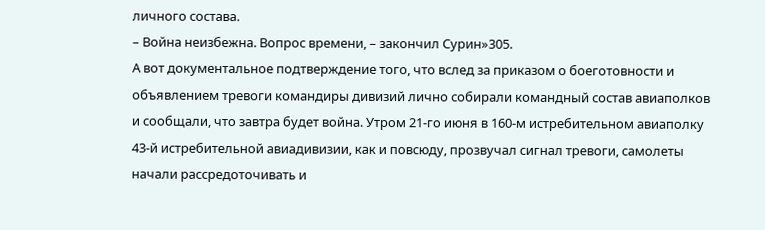личного состава.
– Война неизбежна. Вопрос времени, – закончил Сурин»305.
А вот документальное подтверждение того, что вслед за приказом о боеготовности и объявлением тревоги командиры дивизий лично собирали командный состав авиаполков и сообщали, что завтра будет война. Утром 21-го июня в 160-м истребительном авиаполку 43-й истребительной авиадивизии, как и повсюду, прозвучал сигнал тревоги, самолеты начали рассредоточивать и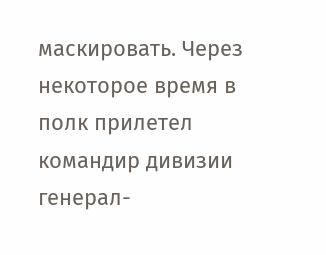маскировать. Через некоторое время в полк прилетел командир дивизии генерал-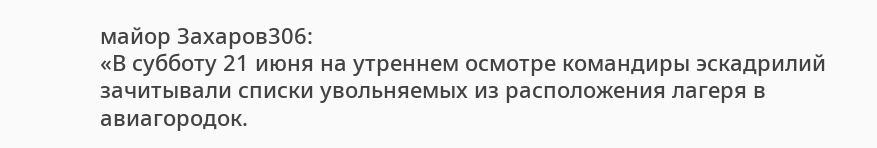майор Захаров306:
«В субботу 21 июня на утреннем осмотре командиры эскадрилий зачитывали списки увольняемых из расположения лагеря в авиагородок.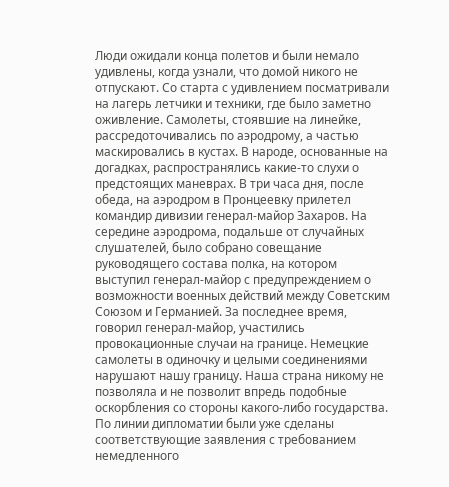Люди ожидали конца полетов и были немало удивлены, когда узнали, что домой никого не отпускают. Со старта с удивлением посматривали на лагерь летчики и техники, где было заметно оживление. Самолеты, стоявшие на линейке, рассредоточивались по аэродрому, а частью маскировались в кустах. В народе, основанные на догадках, распространялись какие-то слухи о предстоящих маневрах. В три часа дня, после обеда, на аэродром в Пронцеевку прилетел командир дивизии генерал-майор Захаров. На середине аэродрома, подальше от случайных слушателей, было собрано совещание руководящего состава полка, на котором выступил генерал-майор с предупреждением о возможности военных действий между Советским Союзом и Германией. За последнее время, говорил генерал-майор, участились провокационные случаи на границе. Немецкие самолеты в одиночку и целыми соединениями нарушают нашу границу. Наша страна никому не позволяла и не позволит впредь подобные оскорбления со стороны какого-либо государства. По линии дипломатии были уже сделаны соответствующие заявления с требованием немедленного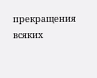прекращения всяких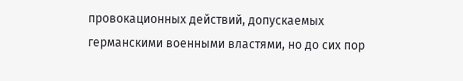провокационных действий, допускаемых германскими военными властями, но до сих пор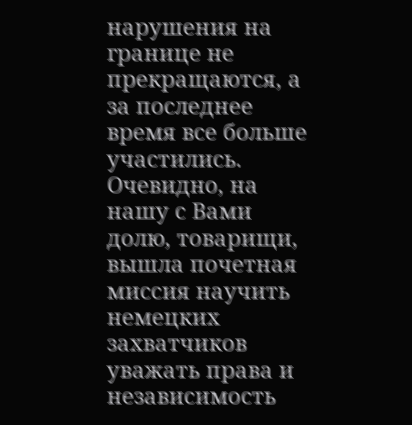нарушения на границе не прекращаются, а за последнее время все больше участились. Очевидно, на нашу с Вами долю, товарищи, вышла почетная миссия научить немецких захватчиков уважать права и независимость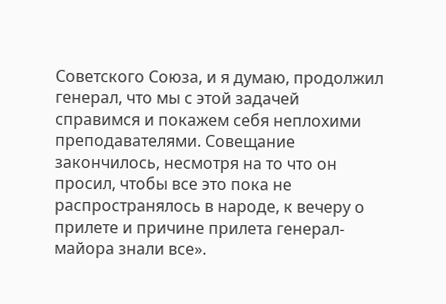Советского Союза, и я думаю, продолжил генерал, что мы с этой задачей справимся и покажем себя неплохими преподавателями. Совещание закончилось, несмотря на то что он просил, чтобы все это пока не распространялось в народе, к вечеру о прилете и причине прилета генерал-майора знали все».